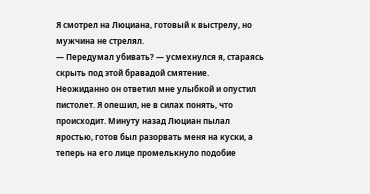Я смотрел на Люциана, готовый к выстрелу, но мужчина не стрелял.
— Передумал убивать? — усмехнулся я, стараясь скрыть под этой бравадой смятение.
Неожиданно он ответил мне улыбкой и опустил пистолет. Я опешил, не в силах понять, что происходит. Минуту назад Люциан пылал яростью, готов был разорвать меня на куски, а теперь на его лице промелькнуло подобие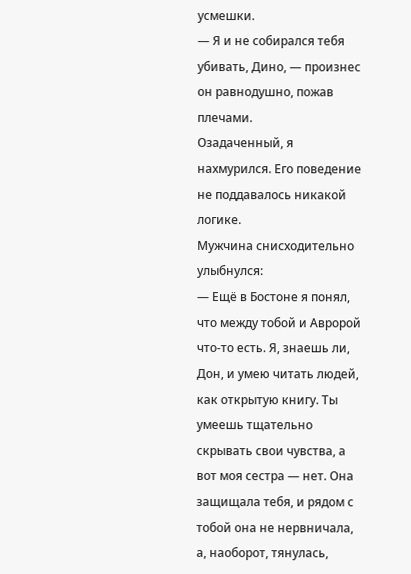усмешки.
— Я и не собирался тебя убивать, Дино, — произнес он равнодушно, пожав плечами.
Озадаченный, я нахмурился. Его поведение не поддавалось никакой логике.
Мужчина снисходительно улыбнулся:
— Ещё в Бостоне я понял, что между тобой и Авророй что-то есть. Я, знаешь ли, Дон, и умею читать людей, как открытую книгу. Ты умеешь тщательно скрывать свои чувства, а вот моя сестра — нет. Она защищала тебя, и рядом с тобой она не нервничала, а, наоборот, тянулась,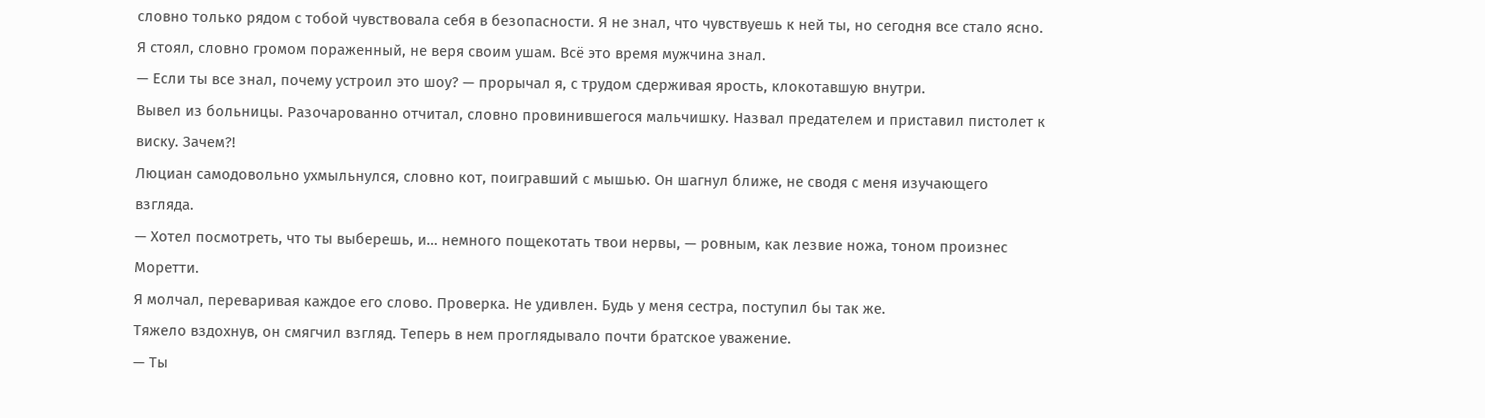словно только рядом с тобой чувствовала себя в безопасности. Я не знал, что чувствуешь к ней ты, но сегодня все стало ясно.
Я стоял, словно громом пораженный, не веря своим ушам. Всё это время мужчина знал.
— Если ты все знал, почему устроил это шоу? — прорычал я, с трудом сдерживая ярость, клокотавшую внутри.
Вывел из больницы. Разочарованно отчитал, словно провинившегося мальчишку. Назвал предателем и приставил пистолет к виску. Зачем?!
Люциан самодовольно ухмыльнулся, словно кот, поигравший с мышью. Он шагнул ближе, не сводя с меня изучающего взгляда.
— Хотел посмотреть, что ты выберешь, и… немного пощекотать твои нервы, — ровным, как лезвие ножа, тоном произнес Моретти.
Я молчал, переваривая каждое его слово. Проверка. Не удивлен. Будь у меня сестра, поступил бы так же.
Тяжело вздохнув, он смягчил взгляд. Теперь в нем проглядывало почти братское уважение.
— Ты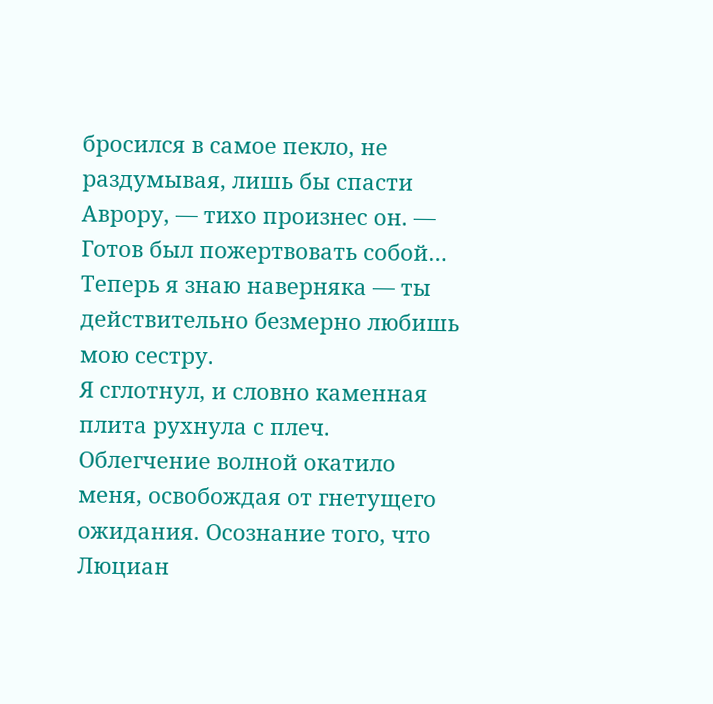бросился в самое пекло, не раздумывая, лишь бы спасти Аврору, — тихо произнес он. — Готов был пожертвовать собой… Теперь я знаю наверняка — ты действительно безмерно любишь мою сестру.
Я сглотнул, и словно каменная плита рухнула с плеч. Облегчение волной окатило меня, освобождая от гнетущего ожидания. Осознание того, что Люциан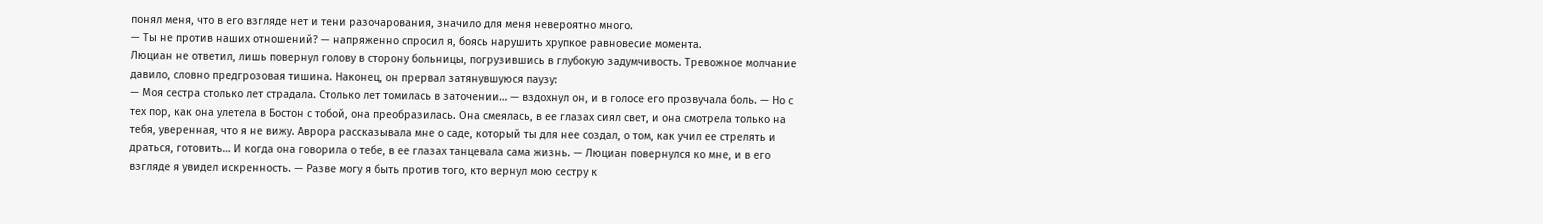понял меня, что в его взгляде нет и тени разочарования, значило для меня невероятно много.
— Ты не против наших отношений? — напряженно спросил я, боясь нарушить хрупкое равновесие момента.
Люциан не ответил, лишь повернул голову в сторону больницы, погрузившись в глубокую задумчивость. Тревожное молчание давило, словно предгрозовая тишина. Наконец, он прервал затянувшуюся паузу:
— Моя сестра столько лет страдала. Столько лет томилась в заточении… — вздохнул он, и в голосе его прозвучала боль. — Но с тех пор, как она улетела в Бостон с тобой, она преобразилась. Она смеялась, в ее глазах сиял свет, и она смотрела только на тебя, уверенная, что я не вижу. Аврора рассказывала мне о саде, который ты для нее создал, о том, как учил ее стрелять и драться, готовить… И когда она говорила о тебе, в ее глазах танцевала сама жизнь. — Люциан повернулся ко мне, и в его взгляде я увидел искренность. — Разве могу я быть против того, кто вернул мою сестру к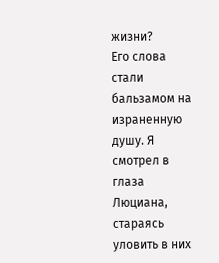жизни?
Его слова стали бальзамом на израненную душу. Я смотрел в глаза Люциана, стараясь уловить в них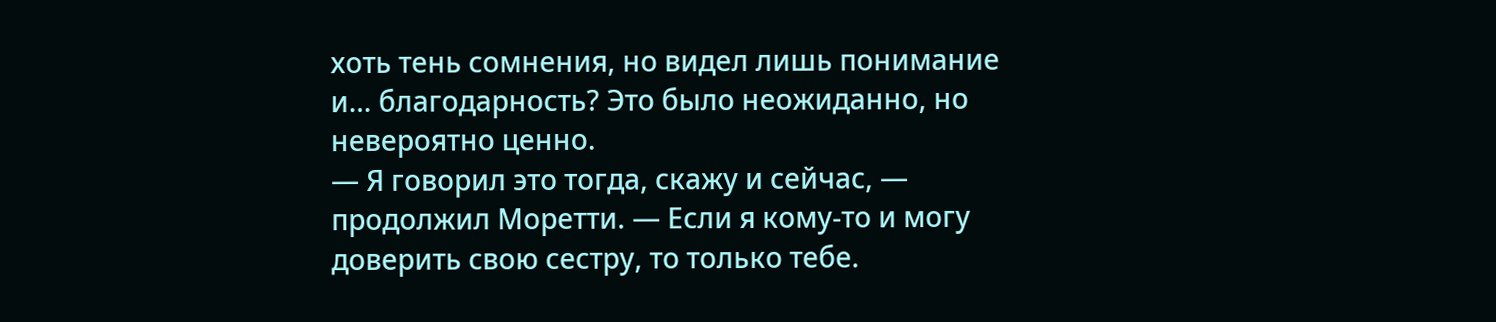хоть тень сомнения, но видел лишь понимание и… благодарность? Это было неожиданно, но невероятно ценно.
— Я говорил это тогда, скажу и сейчас, — продолжил Моретти. — Если я кому-то и могу доверить свою сестру, то только тебе.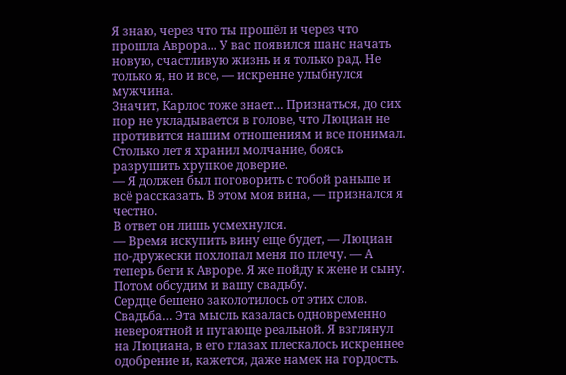Я знаю, через что ты прошёл и через что прошла Аврора... У вас появился шанс начать новую, счастливую жизнь и я только рад. Не только я, но и все, — искренне улыбнулся мужчина.
Значит, Карлос тоже знает… Признаться, до сих пор не укладывается в голове, что Люциан не противится нашим отношениям и все понимал. Столько лет я хранил молчание, боясь разрушить хрупкое доверие.
— Я должен был поговорить с тобой раньше и всё рассказать. В этом моя вина, — признался я честно.
В ответ он лишь усмехнулся.
— Время искупить вину еще будет, — Люциан по-дружески похлопал меня по плечу. — А теперь беги к Авроре. Я же пойду к жене и сыну. Потом обсудим и вашу свадьбу.
Сердце бешено заколотилось от этих слов. Свадьба… Эта мысль казалась одновременно невероятной и пугающе реальной. Я взглянул на Люциана, в его глазах плескалось искреннее одобрение и, кажется, даже намек на гордость.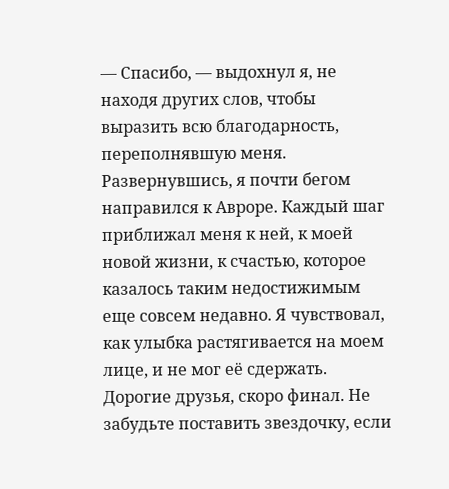— Спасибо, — выдохнул я, не находя других слов, чтобы выразить всю благодарность, переполнявшую меня.
Развернувшись, я почти бегом направился к Авроре. Каждый шаг приближал меня к ней, к моей новой жизни, к счастью, которое казалось таким недостижимым еще совсем недавно. Я чувствовал, как улыбка растягивается на моем лице, и не мог её сдержать.
Дорогие друзья, скоро финал. Не забудьте поставить звездочку, если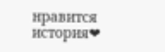нравится история❤